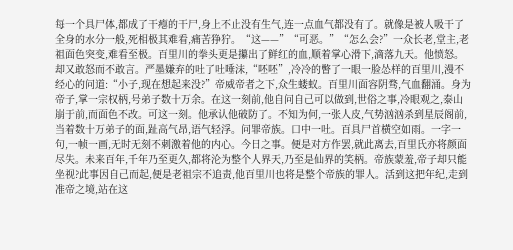每一个具尸体,都成了干瘪的干尸,身上不止没有生气,连一点血气都没有了。就像是被人吸干了全身的水分一般,死相极其难看,痛苦狰狞。“这——”“可恶。”“怎么会?”一众长老,堂主,老祖面色突变,难看至极。百里川的拳头更是攥出了鲜红的血,顺着掌心滑下,滴落九天。他愤怒。却又敢怒而不敢言。严墨嫌弃的吐了吐唾沫,“呸呸”,冷冷的瞥了一眼一脸怂样的百里川,漫不经心的问道:“小子,现在想起来没?”帝威帝者之下,众生蝼蚁。百里川面容阴骛,气血翻涌。身为帝子,掌一宗权柄,号弟子数十万余。在这一刻前,他自问自己可以做到,世俗之事,冷眼观之,泰山崩于前,而面色不改。可这一刻。他承认他破防了。不知为何,一张人皮,气势汹汹杀到星辰阁前,当着数十万弟子的面,趾高气昂,语气轻浮。问罪帝族。口中一吐。百具尸首横空如雨。一字一句,一帧一画,无时无刻不刺激着他的内心。今日之事。便是对方作罢,就此离去,百里氏亦将颜面尽失。未来百年,千年乃至更久,都将沦为整个人界天,乃至是仙界的笑柄。帝族蒙羞,帝子却只能坐视?此事因自己而起,便是老祖宗不追责,他百里川也将是整个帝族的罪人。活到这把年纪,走到准帝之境,站在这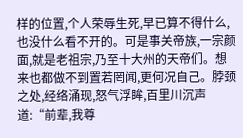样的位置,个人荣辱生死,早已算不得什么,也没什么看不开的。可是事关帝族,一宗颜面,就是老祖宗,乃至十大州的天帝们。想来也都做不到置若罔闻,更何况自己。脖颈之处,经络涌现,怒气浮眸,百里川沉声道:“前辈,我尊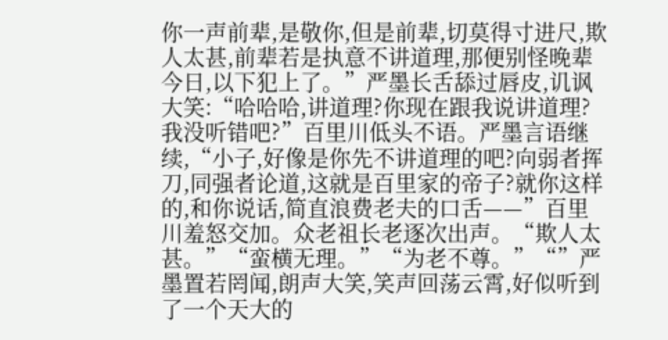你一声前辈,是敬你,但是前辈,切莫得寸进尺,欺人太甚,前辈若是执意不讲道理,那便别怪晚辈今日,以下犯上了。”严墨长舌舔过唇皮,讥讽大笑:“哈哈哈,讲道理?你现在跟我说讲道理?我没听错吧?”百里川低头不语。严墨言语继续,“小子,好像是你先不讲道理的吧?向弱者挥刀,同强者论道,这就是百里家的帝子?就你这样的,和你说话,简直浪费老夫的口舌——”百里川羞怒交加。众老祖长老逐次出声。“欺人太甚。”“蛮横无理。”“为老不尊。”“”严墨置若罔闻,朗声大笑,笑声回荡云霄,好似听到了一个天大的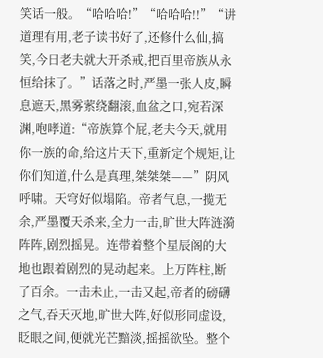笑话一般。“哈哈哈!”“哈哈哈!!”“讲道理有用,老子读书好了,还修什么仙,搞笑,今日老夫就大开杀戒,把百里帝族从永恒给抹了。”话落之时,严墨一张人皮,瞬息遮天,黑雾萦绕翻滚,血盆之口,宛若深渊,咆哮道:“帝族算个屁,老夫今天,就用你一族的命,给这片天下,重新定个规矩,让你们知道,什么是真理,桀桀桀——”阴风呼啸。天穹好似塌陷。帝者气息,一揽无余,严墨覆天杀来,全力一击,旷世大阵涟漪阵阵,剧烈摇晃。连带着整个星辰阁的大地也跟着剧烈的晃动起来。上万阵柱,断了百余。一击未止,一击又起,帝者的磅礴之气,吞天灭地,旷世大阵,好似形同虚设,眨眼之间,便就光芒黯淡,摇摇欲坠。整个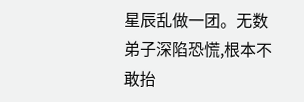星辰乱做一团。无数弟子深陷恐慌,根本不敢抬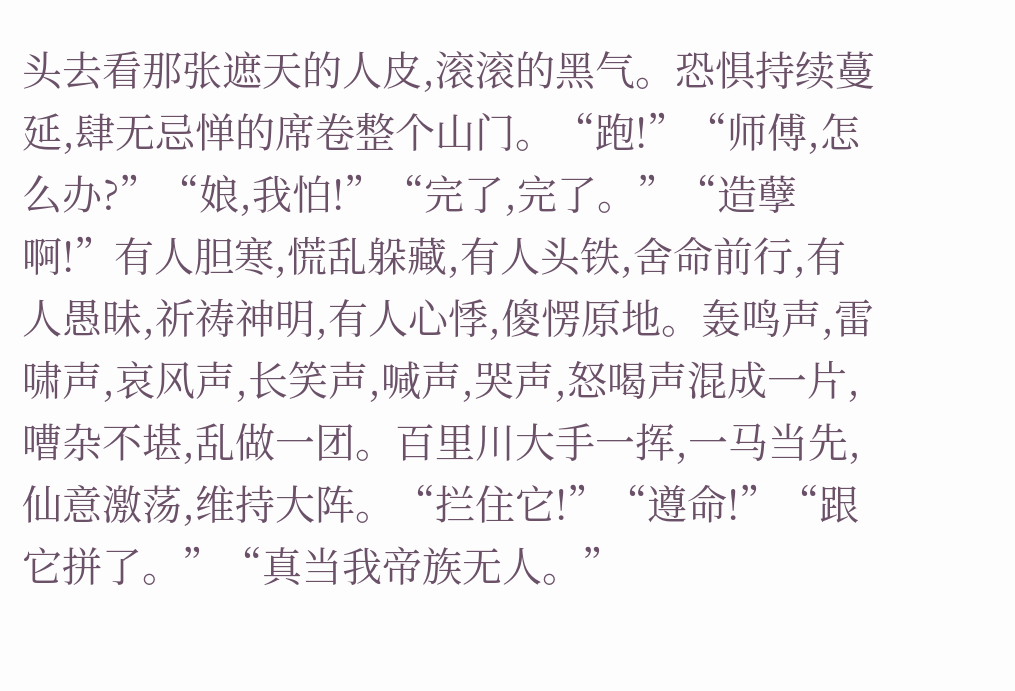头去看那张遮天的人皮,滚滚的黑气。恐惧持续蔓延,肆无忌惮的席卷整个山门。“跑!”“师傅,怎么办?”“娘,我怕!”“完了,完了。”“造孽啊!”有人胆寒,慌乱躲藏,有人头铁,舍命前行,有人愚昧,祈祷神明,有人心悸,傻愣原地。轰鸣声,雷啸声,哀风声,长笑声,喊声,哭声,怒喝声混成一片,嘈杂不堪,乱做一团。百里川大手一挥,一马当先,仙意激荡,维持大阵。“拦住它!”“遵命!”“跟它拼了。”“真当我帝族无人。”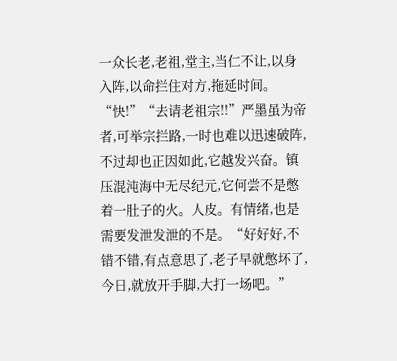一众长老,老祖,堂主,当仁不让,以身入阵,以命拦住对方,拖延时间。“快!”“去请老祖宗!!”严墨虽为帝者,可举宗拦路,一时也难以迅速破阵,不过却也正因如此,它越发兴奋。镇压混沌海中无尽纪元,它何尝不是憋着一肚子的火。人皮。有情绪,也是需要发泄发泄的不是。“好好好,不错不错,有点意思了,老子早就憋坏了,今日,就放开手脚,大打一场吧。”